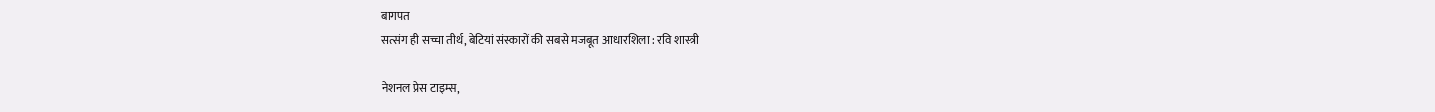बागपत
सत्संग ही सच्चा तीर्थ, बेटियां संस्कारों की सबसे मजबूत आधारशिला : रवि शास्त्री

नेशनल प्रेस टाइम्स,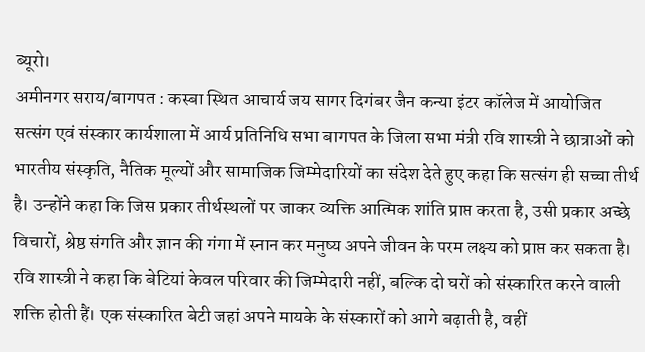ब्यूरो।
अमीनगर सराय/बागपत : कस्बा स्थित आचार्य जय सागर दिगंबर जैन कन्या इंटर कॉलेज में आयोजित सत्संग एवं संस्कार कार्यशाला में आर्य प्रतिनिधि सभा बागपत के जिला सभा मंत्री रवि शास्त्री ने छात्राओं को भारतीय संस्कृति, नैतिक मूल्यों और सामाजिक जिम्मेदारियों का संदेश देते हुए कहा कि सत्संग ही सच्चा तीर्थ है। उन्होंने कहा कि जिस प्रकार तीर्थस्थलों पर जाकर व्यक्ति आत्मिक शांति प्राप्त करता है, उसी प्रकार अच्छे विचारों, श्रेष्ठ संगति और ज्ञान की गंगा में स्नान कर मनुष्य अपने जीवन के परम लक्ष्य को प्राप्त कर सकता है।
रवि शास्त्री ने कहा कि बेटियां केवल परिवार की जिम्मेदारी नहीं, बल्कि दो घरों को संस्कारित करने वाली शक्ति होती हैं। एक संस्कारित बेटी जहां अपने मायके के संस्कारों को आगे बढ़ाती है, वहीं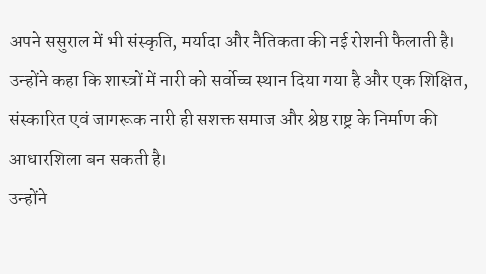अपने ससुराल में भी संस्कृति, मर्यादा और नैतिकता की नई रोशनी फैलाती है। उन्होंने कहा कि शास्त्रों में नारी को सर्वोच्च स्थान दिया गया है और एक शिक्षित, संस्कारित एवं जागरूक नारी ही सशक्त समाज और श्रेष्ठ राष्ट्र के निर्माण की आधारशिला बन सकती है।
उन्होंने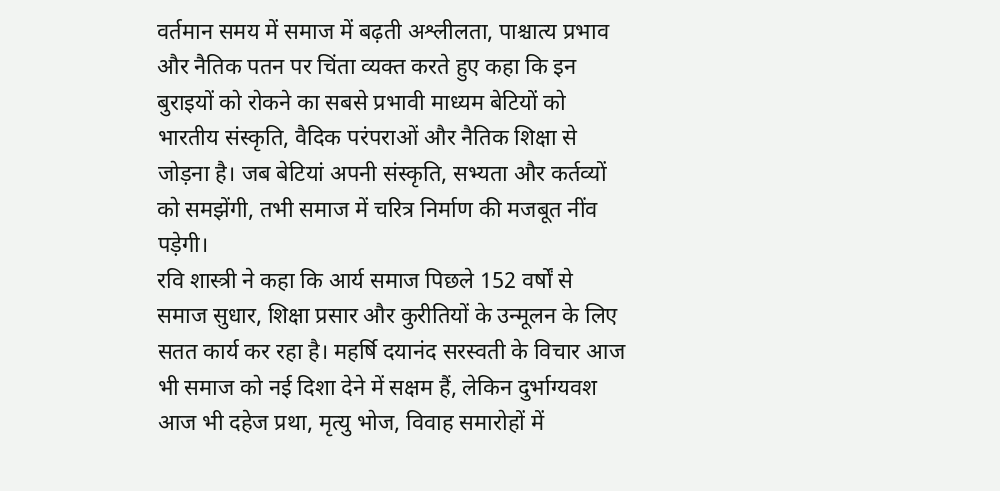वर्तमान समय में समाज में बढ़ती अश्लीलता, पाश्चात्य प्रभाव और नैतिक पतन पर चिंता व्यक्त करते हुए कहा कि इन बुराइयों को रोकने का सबसे प्रभावी माध्यम बेटियों को भारतीय संस्कृति, वैदिक परंपराओं और नैतिक शिक्षा से जोड़ना है। जब बेटियां अपनी संस्कृति, सभ्यता और कर्तव्यों को समझेंगी, तभी समाज में चरित्र निर्माण की मजबूत नींव पड़ेगी।
रवि शास्त्री ने कहा कि आर्य समाज पिछले 152 वर्षों से समाज सुधार, शिक्षा प्रसार और कुरीतियों के उन्मूलन के लिए सतत कार्य कर रहा है। महर्षि दयानंद सरस्वती के विचार आज भी समाज को नई दिशा देने में सक्षम हैं, लेकिन दुर्भाग्यवश आज भी दहेज प्रथा, मृत्यु भोज, विवाह समारोहों में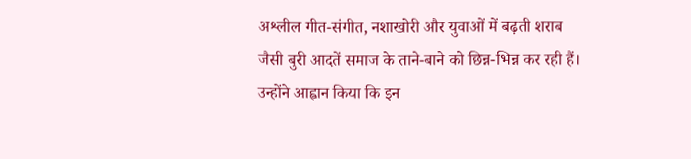अश्लील गीत-संगीत, नशाखोरी और युवाओं में बढ़ती शराब जैसी बुरी आदतें समाज के ताने-बाने को छिन्न-भिन्न कर रही हैं। उन्होंने आह्वान किया कि इन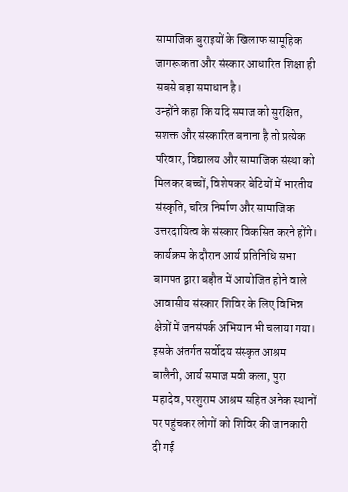सामाजिक बुराइयों के खिलाफ सामूहिक जागरूकता और संस्कार आधारित शिक्षा ही सबसे बड़ा समाधान है।
उन्होंने कहा कि यदि समाज को सुरक्षित, सशक्त और संस्कारित बनाना है तो प्रत्येक परिवार, विद्यालय और सामाजिक संस्था को मिलकर बच्चों, विशेषकर बेटियों में भारतीय संस्कृति, चरित्र निर्माण और सामाजिक उत्तरदायित्व के संस्कार विकसित करने होंगे।
कार्यक्रम के दौरान आर्य प्रतिनिधि सभा बागपत द्वारा बड़ौत में आयोजित होने वाले आवासीय संस्कार शिविर के लिए विभिन्न क्षेत्रों में जनसंपर्क अभियान भी चलाया गया। इसके अंतर्गत सर्वोदय संस्कृत आश्रम बालैनी, आर्य समाज मवी कला, पुरा महादेव, परशुराम आश्रम सहित अनेक स्थानों पर पहुंचकर लोगों को शिविर की जानकारी दी गई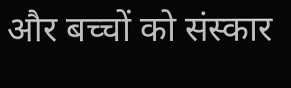और बच्चों को संस्कार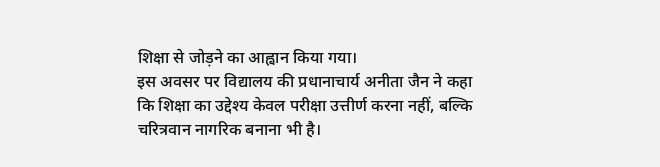शिक्षा से जोड़ने का आह्वान किया गया।
इस अवसर पर विद्यालय की प्रधानाचार्य अनीता जैन ने कहा कि शिक्षा का उद्देश्य केवल परीक्षा उत्तीर्ण करना नहीं, बल्कि चरित्रवान नागरिक बनाना भी है।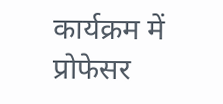कार्यक्रम में प्रोफेसर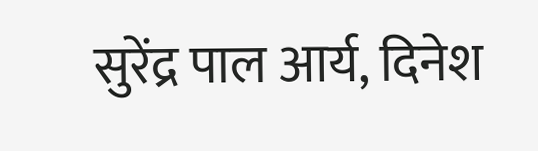सुरेंद्र पाल आर्य, दिनेश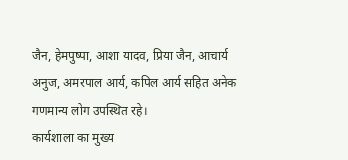जैन, हेमपुष्पा, आशा यादव, प्रिया जैन, आचार्य अनुज, अमरपाल आर्य, कपिल आर्य सहित अनेक गणमान्य लोग उपस्थित रहे।
कार्यशाला का मुख्य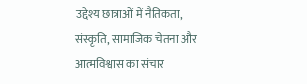उद्देश्य छात्राओं में नैतिकता, संस्कृति, सामाजिक चेतना और आत्मविश्वास का संचार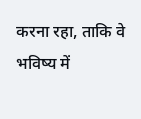करना रहा, ताकि वे भविष्य में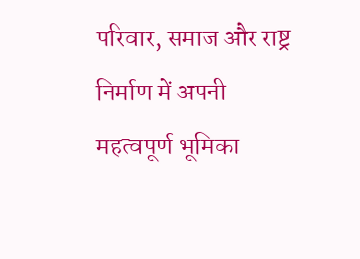परिवार, समाज और राष्ट्र निर्माण में अपनी महत्वपूर्ण भूमिका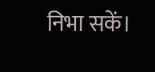निभा सकें।